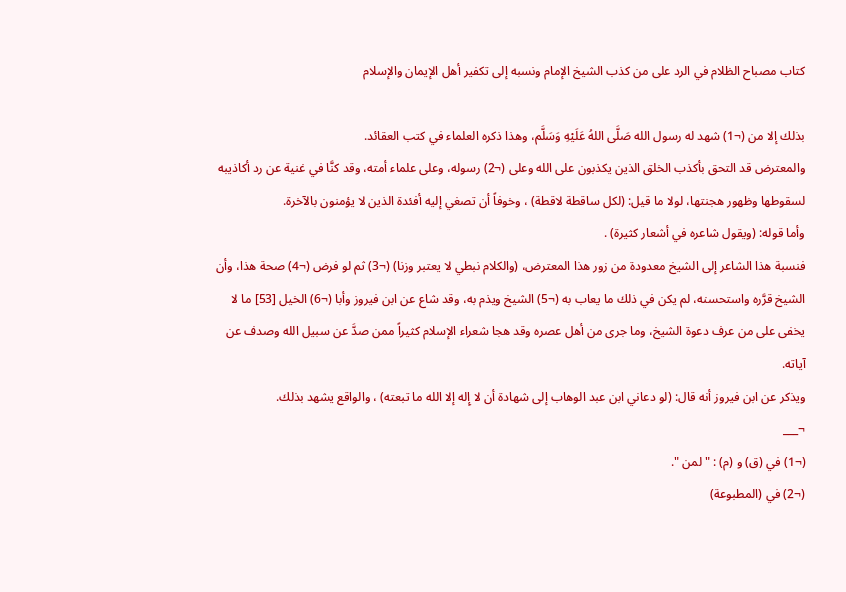كتاب مصباح الظلام في الرد على من كذب الشيخ الإمام ونسبه إلى تكفير أهل الإيمان والإسلام

بذلك إلا من (¬1) شهد له رسول الله صَلَّى اللهُ عَلَيْهِ وَسَلَّم، وهذا ذكره العلماء في كتب العقائد.
والمعترض قد التحق بأكذب الخلق الذين يكذبون على الله وعلى (¬2) رسوله، وعلى علماء أمته، وقد كنَّا في غنية عن رد أكاذيبه لسقوطها وظهور هجنتها، لولا ما قيل: (لكل ساقطة لاقطة) ، وخوفاً أن تصغي إليه أفئدة الذين لا يؤمنون بالآخرة.
وأما قوله: (ويقول شاعره في أشعار كثيرة) .
فنسبة هذا الشاعر إلى الشيخ معدودة من زور هذا المعترض، (والكلام نبطي لا يعتبر وزنا) (¬3) ثم لو فرض (¬4) صحة هذا، وأن الشيخ قرَّره واستحسنه، لم يكن في ذلك ما يعاب به (¬5) الشيخ ويذم به، وقد شاع عن ابن فيروز وأبا (¬6) الخيل [53] ما لا يخفى على من عرف دعوة الشيخ، وما جرى من أهل عصره وقد هجا شعراء الإسلام كثيراً ممن صدَّ عن سبيل الله وصدف عن آياته.
ويذكر عن ابن فيروز أنه قال: (لو دعاني ابن عبد الوهاب إلى شهادة أن لا إِله إلا الله ما تبعته) ، والواقع يشهد بذلك.
¬___
(¬1) في (ق) و (م) : " لمن ".
(¬2) في (المطبوعة)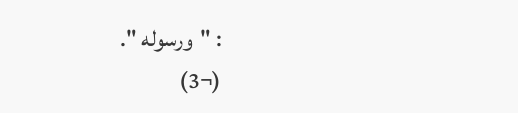: "ورسوله ".
(¬3)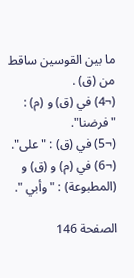ما بين القوسين ساقط من (ق) .
(¬4) في (ق) و (م) : "فرضنا".
(¬5) في (ق) : "على".
(¬6) في (م) و (ق) و (المطبوعة) : "وأبي ".

الصفحة 146